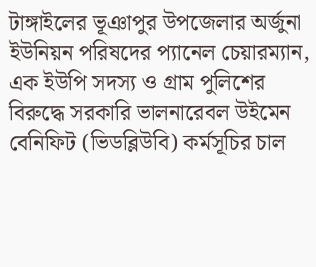টাঙ্গাইলের ভূঞাপুর উপজেলার অর্জুনা ইউনিয়ন পরিষদের প্যানেল চেয়ারম্যান, এক ইউপি সদস্য ও গ্রাম পুলিশের বিরুদ্ধে সরকারি ভালনারেবল উইমেন বেনিফিট (ভিডব্লিউবি) কর্মসূচির চাল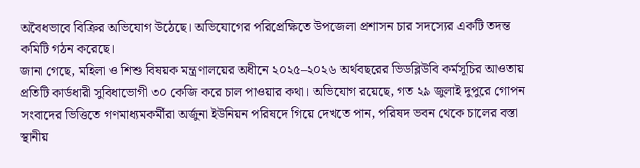অবৈধভাবে বিক্রির অভিযোগ উঠেছে। অভিযোগের পরিপ্রেক্ষিতে উপজেলা প্রশাসন চার সদস্যের একটি তদন্ত কমিটি গঠন করেছে।
জানা গেছে, মহিলা ও শিশু বিষয়ক মন্ত্রণালয়ের অধীনে ২০২৫–২০২৬ অর্থবছরের ভিডব্লিউবি কর্মসূচির আওতায় প্রতিটি কার্ডধারী সুবিধাভোগী ৩০ কেজি করে চাল পাওয়ার কথা। অভিযোগ রয়েছে, গত ২৯ জুলাই দুপুরে গোপন সংবাদের ভিত্তিতে গণমাধ্যমকর্মীরা অর্জুনা ইউনিয়ন পরিষদে গিয়ে দেখতে পান, পরিষদ ভবন থেকে চালের বস্তা স্থানীয়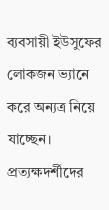ব্যবসায়ী ইউসুফের লোকজন ভ্যানে করে অন্যত্র নিয়ে যাচ্ছেন।
প্রত্যক্ষদর্শীদের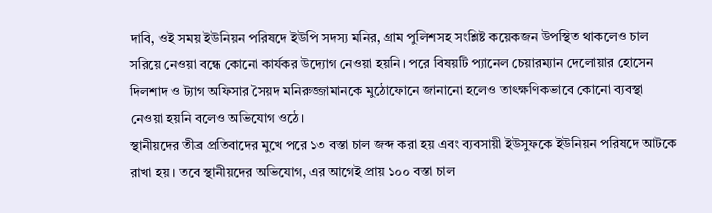দাবি, ওই সময় ইউনিয়ন পরিষদে ইউপি সদস্য মনির, গ্রাম পুলিশসহ সংশ্লিষ্ট কয়েকজন উপস্থিত থাকলেও চাল সরিয়ে নেওয়া বন্ধে কোনো কার্যকর উদ্যোগ নেওয়া হয়নি। পরে বিষয়টি প্যানেল চেয়ারম্যান দেলোয়ার হোসেন দিলশাদ ও ট্যাগ অফিসার সৈয়দ মনিরুজ্জামানকে মুঠোফোনে জানানো হলেও তাৎক্ষণিকভাবে কোনো ব্যবস্থা নেওয়া হয়নি বলেও অভিযোগ ওঠে।
স্থানীয়দের তীব্র প্রতিবাদের মুখে পরে ১৩ বস্তা চাল জব্দ করা হয় এবং ব্যবসায়ী ইউসুফকে ইউনিয়ন পরিষদে আটকে রাখা হয়। তবে স্থানীয়দের অভিযোগ, এর আগেই প্রায় ১০০ বস্তা চাল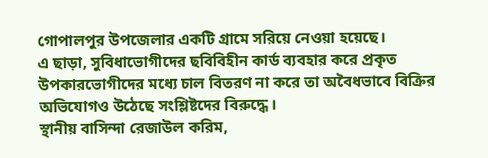গোপালপুর উপজেলার একটি গ্রামে সরিয়ে নেওয়া হয়েছে।
এ ছাড়া, সুবিধাভোগীদের ছবিবিহীন কার্ড ব্যবহার করে প্রকৃত উপকারভোগীদের মধ্যে চাল বিতরণ না করে তা অবৈধভাবে বিক্রির অভিযোগও উঠেছে সংশ্লিষ্টদের বিরুদ্ধে।
স্থানীয় বাসিন্দা রেজাউল করিম,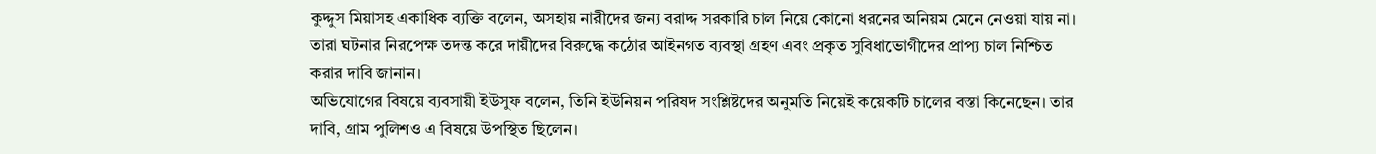কুদ্দুস মিয়াসহ একাধিক ব্যক্তি বলেন, অসহায় নারীদের জন্য বরাদ্দ সরকারি চাল নিয়ে কোনো ধরনের অনিয়ম মেনে নেওয়া যায় না। তারা ঘটনার নিরপেক্ষ তদন্ত করে দায়ীদের বিরুদ্ধে কঠোর আইনগত ব্যবস্থা গ্রহণ এবং প্রকৃত সুবিধাভোগীদের প্রাপ্য চাল নিশ্চিত করার দাবি জানান।
অভিযোগের বিষয়ে ব্যবসায়ী ইউসুফ বলেন, তিনি ইউনিয়ন পরিষদ সংশ্লিষ্টদের অনুমতি নিয়েই কয়েকটি চালের বস্তা কিনেছেন। তার দাবি, গ্রাম পুলিশও এ বিষয়ে উপস্থিত ছিলেন।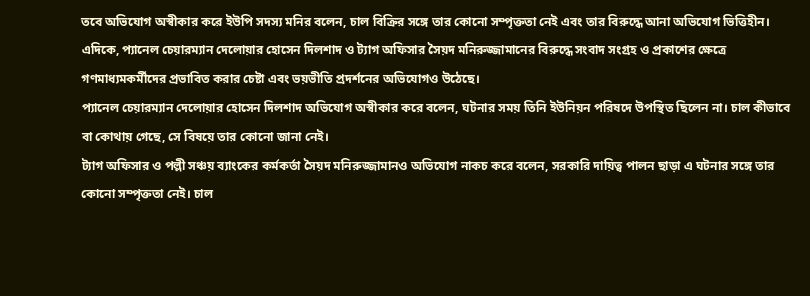তবে অভিযোগ অস্বীকার করে ইউপি সদস্য মনির বলেন, চাল বিক্রির সঙ্গে তার কোনো সম্পৃক্ততা নেই এবং তার বিরুদ্ধে আনা অভিযোগ ভিত্তিহীন।
এদিকে, প্যানেল চেয়ারম্যান দেলোয়ার হোসেন দিলশাদ ও ট্যাগ অফিসার সৈয়দ মনিরুজ্জামানের বিরুদ্ধে সংবাদ সংগ্রহ ও প্রকাশের ক্ষেত্রে গণমাধ্যমকর্মীদের প্রভাবিত করার চেষ্টা এবং ভয়ভীতি প্রদর্শনের অভিযোগও উঠেছে।
প্যানেল চেয়ারম্যান দেলোয়ার হোসেন দিলশাদ অভিযোগ অস্বীকার করে বলেন, ঘটনার সময় তিনি ইউনিয়ন পরিষদে উপস্থিত ছিলেন না। চাল কীভাবে বা কোথায় গেছে, সে বিষয়ে তার কোনো জানা নেই।
ট্যাগ অফিসার ও পল্লী সঞ্চয় ব্যাংকের কর্মকর্তা সৈয়দ মনিরুজ্জামানও অভিযোগ নাকচ করে বলেন, সরকারি দায়িত্ব পালন ছাড়া এ ঘটনার সঙ্গে তার কোনো সম্পৃক্ততা নেই। চাল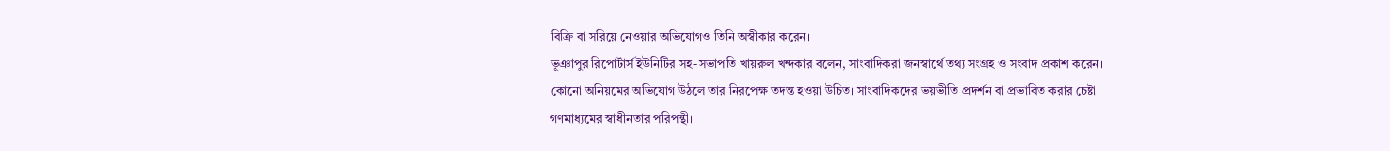বিক্রি বা সরিয়ে নেওয়ার অভিযোগও তিনি অস্বীকার করেন।
ভূঞাপুর রিপোর্টার্স ইউনিটির সহ-সভাপতি খায়রুল খন্দকার বলেন, সাংবাদিকরা জনস্বার্থে তথ্য সংগ্রহ ও সংবাদ প্রকাশ করেন। কোনো অনিয়মের অভিযোগ উঠলে তার নিরপেক্ষ তদন্ত হওয়া উচিত। সাংবাদিকদের ভয়ভীতি প্রদর্শন বা প্রভাবিত করার চেষ্টা গণমাধ্যমের স্বাধীনতার পরিপন্থী।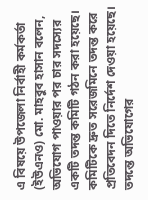এ বিষয়ে উপজেলা নির্বাহী কর্মকর্তা (ইউএনও) মো. মাহবুব হাসান বলেন, অভিযোগ পাওয়ার পর চার সদস্যের একটি তদন্ত কমিটি গঠন করা হয়েছে। কমিটিকে দ্রুত সরেজমিনে তদন্ত করে প্রতিবেদন দিতে নির্দেশ দেওয়া হয়েছে। তদন্তে অভিযোগের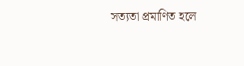সত্যতা প্রমাণিত হলে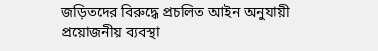জড়িতদের বিরুদ্ধে প্রচলিত আইন অনুযায়ী প্রয়োজনীয় ব্যবস্থা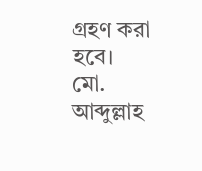গ্রহণ করা হবে।
মো. আব্দুল্লাহ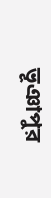ভূঞাপুর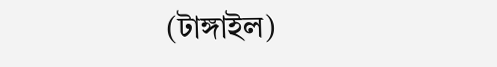(টাঙ্গাইল)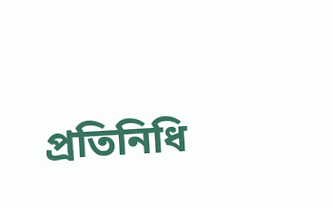প্রতিনিধি